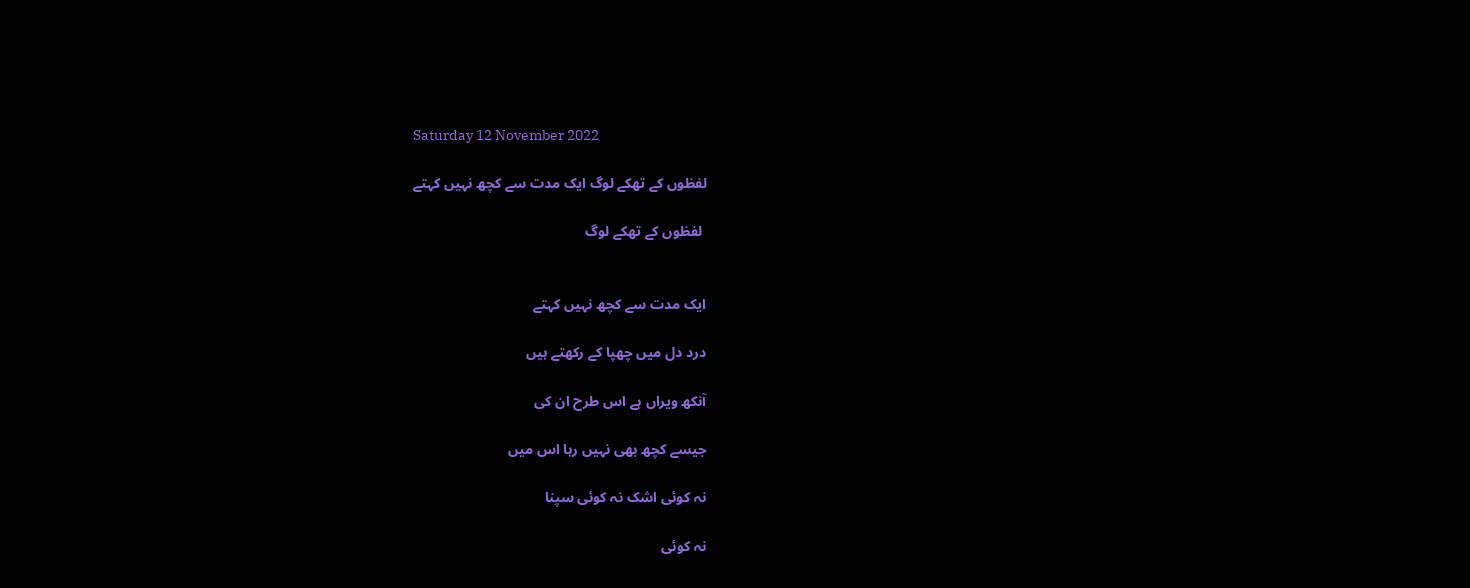Saturday 12 November 2022

لفظوں کے تھکے لوگ ایک مدت سے کچھ نہیں کہتے

 لفظوں کے تھکے لوگ


ایک مدت سے کچھ نہیں کہتے

درد دل میں چھپا کے رکھتے ہیں

آنکھ ویراں ہے اس طرح ان کی

جیسے کچھ بھی نہیں رہا اس میں

نہ کوئی اشک نہ کوئی سپنا

نہ کوئی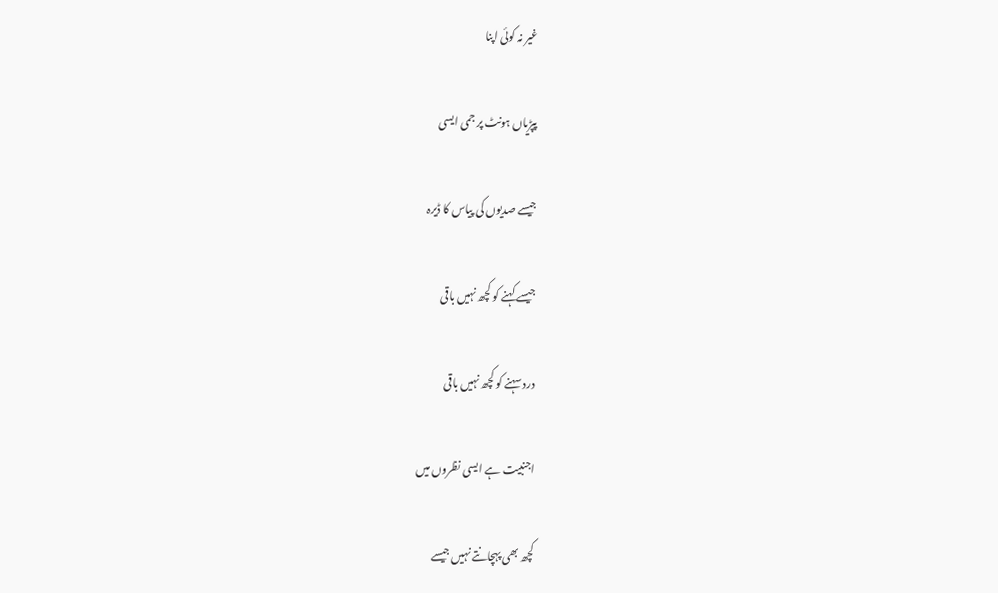غیر نہ کوئی اپنا

پپڑیاں ہونٹ پر جمی ایسی

جیسے صدیوں کی پیاس کا ڈیرہ

جیسے کہنے کو کچھ نہیں باقی

درد سہنے کو کچھ نہیں باقی

اجنبیت ہے ایسی نظروں میں

کچھ بھی پہچانتے نہیں جیسے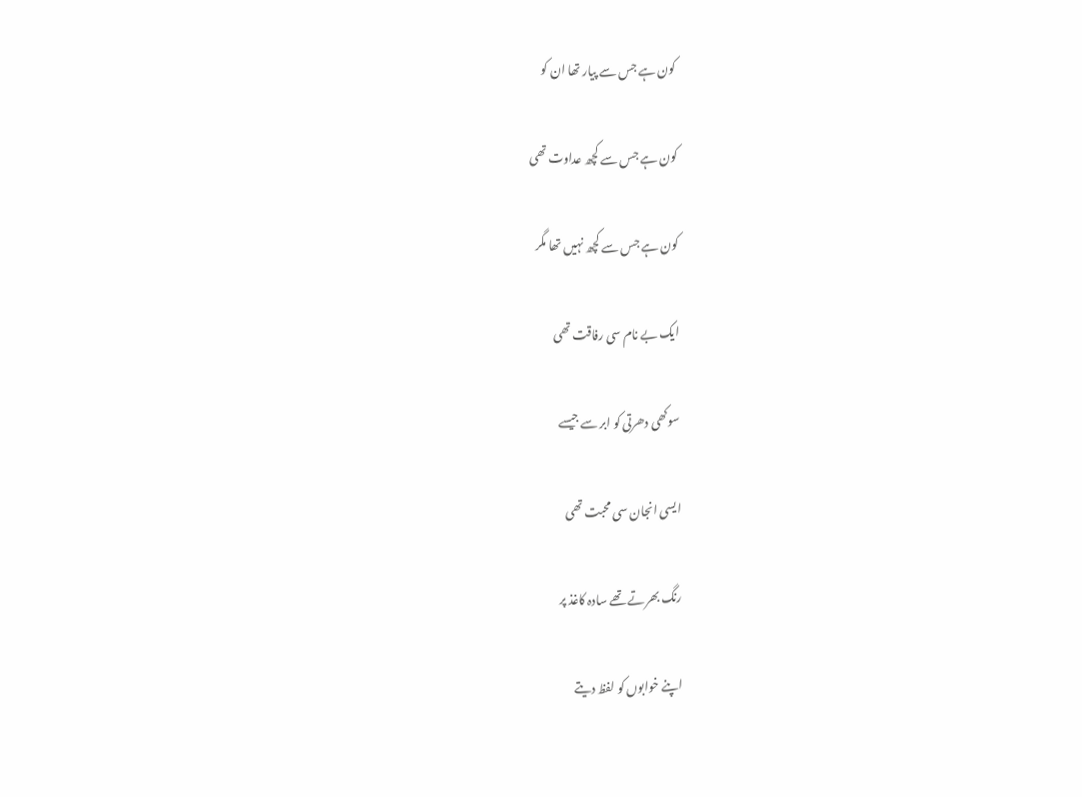کون ہے جس سے پیار تھا ان کو

کون ہے جس سے کچھ عداوت تھی

کون ہے جس سے کچھ نہیں تھا مگر

ایک بے نام سی رفاقت تھی

سوکھی دھرتی کو ابر سے جیسے

ایسی انجان سی محبت تھی

رنگ بھرتے تھے سادہ کاغذ پر

اپنے خوابوں کو لفظ دیتے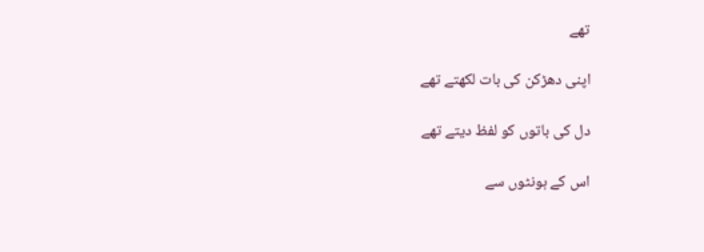تھے

اپنی دھڑکن کی بات لکھتے تھے

دل کی باتوں کو لفظ دیتے تھے

اس کے ہونٹوں سے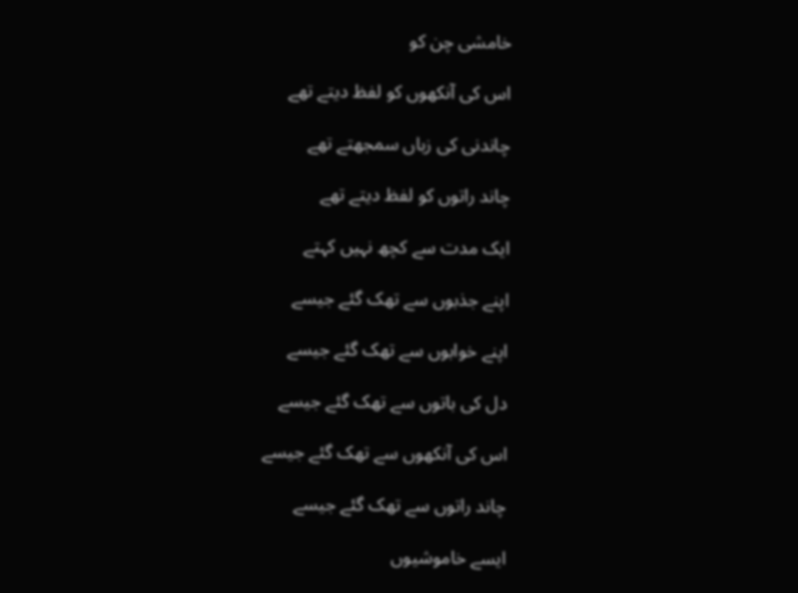خامشی چن کو

اس کی آنکھوں کو لفظ دیتے تھے

چاندنی کی زباں سمجھتے تھے

چاند راتوں کو لفظ دیتے تھے

ایک مدت سے کچھ نہیں کہتے

اپنے جذبوں سے تھک گئے جیسے

اپنے خوابوں سے تھک گئے جیسے

دل کی باتوں سے تھک گئے جیسے

اس کی آنکھوں سے تھک گئے جیسے

چاند راتوں سے تھک گئے جیسے

ایسے خاموشیوں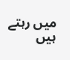میں رہتے ہیں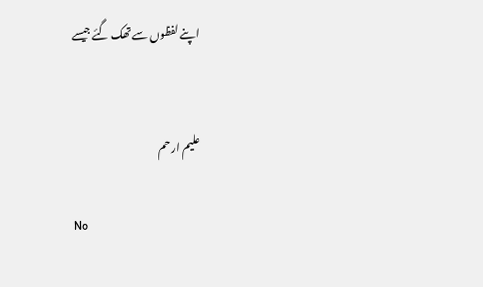اپنے لفظوں سے تھک گئے جیسے


علیم ارحم

No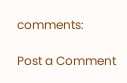comments:

Post a Comment